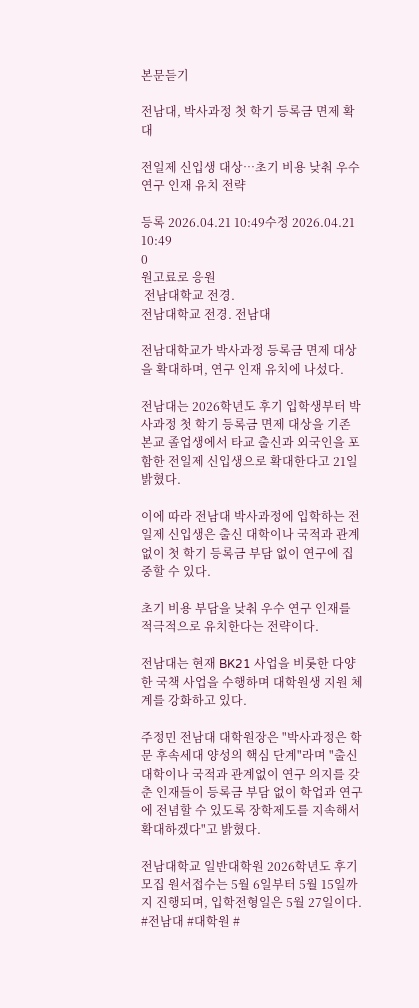본문듣기

전남대, 박사과정 첫 학기 등록금 면제 확대

전일제 신입생 대상…초기 비용 낮춰 우수 연구 인재 유치 전략

등록 2026.04.21 10:49수정 2026.04.21 10:49
0
원고료로 응원
 전남대학교 전경.
전남대학교 전경. 전남대

전남대학교가 박사과정 등록금 면제 대상을 확대하며, 연구 인재 유치에 나섰다.

전남대는 2026학년도 후기 입학생부터 박사과정 첫 학기 등록금 면제 대상을 기존 본교 졸업생에서 타교 출신과 외국인을 포함한 전일제 신입생으로 확대한다고 21일 밝혔다.

이에 따라 전남대 박사과정에 입학하는 전일제 신입생은 출신 대학이나 국적과 관계없이 첫 학기 등록금 부담 없이 연구에 집중할 수 있다.

초기 비용 부담을 낮춰 우수 연구 인재를 적극적으로 유치한다는 전략이다.

전남대는 현재 BK21 사업을 비롯한 다양한 국책 사업을 수행하며 대학원생 지원 체계를 강화하고 있다.

주정민 전남대 대학원장은 "박사과정은 학문 후속세대 양성의 핵심 단계"라며 "출신 대학이나 국적과 관계없이 연구 의지를 갖춘 인재들이 등록금 부담 없이 학업과 연구에 전념할 수 있도록 장학제도를 지속해서 확대하겠다"고 밝혔다.

전남대학교 일반대학원 2026학년도 후기 모집 원서접수는 5월 6일부터 5월 15일까지 진행되며, 입학전형일은 5월 27일이다.
#전남대 #대학원 #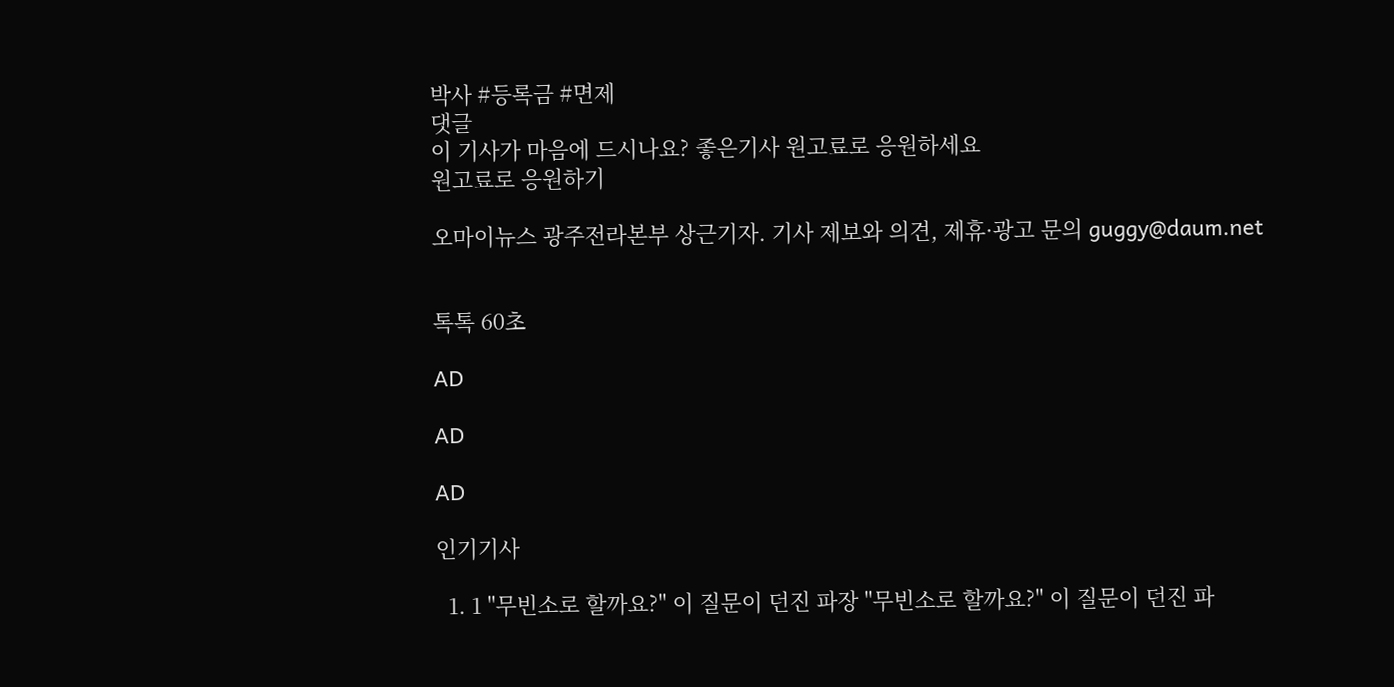박사 #등록금 #면제
댓글
이 기사가 마음에 드시나요? 좋은기사 원고료로 응원하세요
원고료로 응원하기

오마이뉴스 광주전라본부 상근기자. 기사 제보와 의견, 제휴·광고 문의 guggy@daum.net


톡톡 60초

AD

AD

AD

인기기사

  1. 1 "무빈소로 할까요?" 이 질문이 던진 파장 "무빈소로 할까요?" 이 질문이 던진 파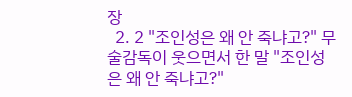장
  2. 2 "조인성은 왜 안 죽냐고?" 무술감독이 웃으면서 한 말 "조인성은 왜 안 죽냐고?"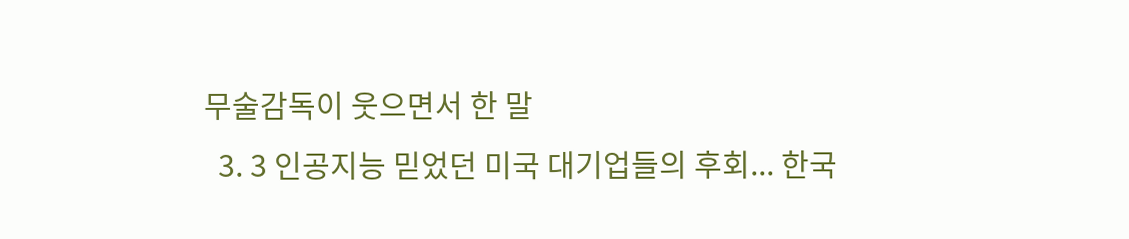무술감독이 웃으면서 한 말
  3. 3 인공지능 믿었던 미국 대기업들의 후회... 한국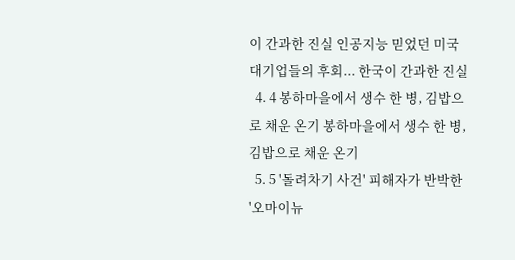이 간과한 진실 인공지능 믿었던 미국 대기업들의 후회... 한국이 간과한 진실
  4. 4 봉하마을에서 생수 한 병, 김밥으로 채운 온기 봉하마을에서 생수 한 병, 김밥으로 채운 온기
  5. 5 '돌려차기 사건' 피해자가 반박한 '오마이뉴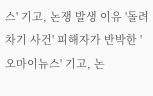스' 기고, 논쟁 발생 이유 '돌려차기 사건' 피해자가 반박한 '오마이뉴스' 기고, 논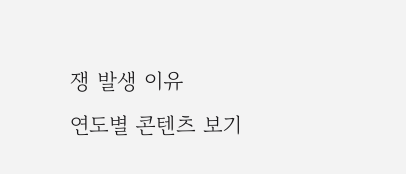쟁 발생 이유
연도별 콘텐츠 보기